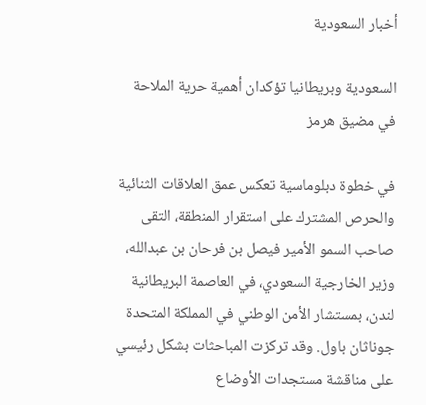أخبار السعودية

السعودية وبريطانيا تؤكدان أهمية حرية الملاحة في مضيق هرمز

في خطوة دبلوماسية تعكس عمق العلاقات الثنائية والحرص المشترك على استقرار المنطقة، التقى صاحب السمو الأمير فيصل بن فرحان بن عبدالله، وزير الخارجية السعودي، في العاصمة البريطانية لندن، بمستشار الأمن الوطني في المملكة المتحدة جوناثان باول. وقد تركزت المباحثات بشكل رئيسي على مناقشة مستجدات الأوضاع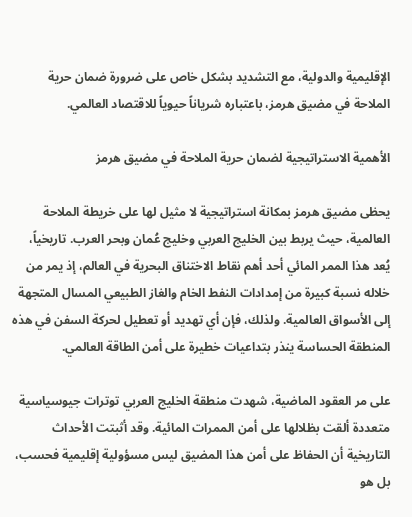الإقليمية والدولية، مع التشديد بشكل خاص على ضرورة ضمان حرية الملاحة في مضيق هرمز، باعتباره شرياناً حيوياً للاقتصاد العالمي.

الأهمية الاستراتيجية لضمان حرية الملاحة في مضيق هرمز

يحظى مضيق هرمز بمكانة استراتيجية لا مثيل لها على خريطة الملاحة العالمية، حيث يربط بين الخليج العربي وخليج عُمان وبحر العرب. تاريخياً، يُعد هذا الممر المائي أحد أهم نقاط الاختناق البحرية في العالم، إذ يمر من خلاله نسبة كبيرة من إمدادات النفط الخام والغاز الطبيعي المسال المتجهة إلى الأسواق العالمية. ولذلك، فإن أي تهديد أو تعطيل لحركة السفن في هذه المنطقة الحساسة ينذر بتداعيات خطيرة على أمن الطاقة العالمي.

على مر العقود الماضية، شهدت منطقة الخليج العربي توترات جيوسياسية متعددة ألقت بظلالها على أمن الممرات المائية. وقد أثبتت الأحداث التاريخية أن الحفاظ على أمن هذا المضيق ليس مسؤولية إقليمية فحسب، بل هو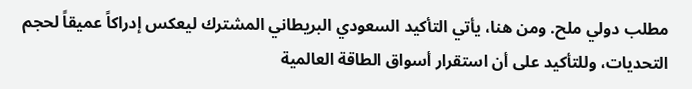مطلب دولي ملح. ومن هنا، يأتي التأكيد السعودي البريطاني المشترك ليعكس إدراكاً عميقاً لحجم التحديات، وللتأكيد على أن استقرار أسواق الطاقة العالمية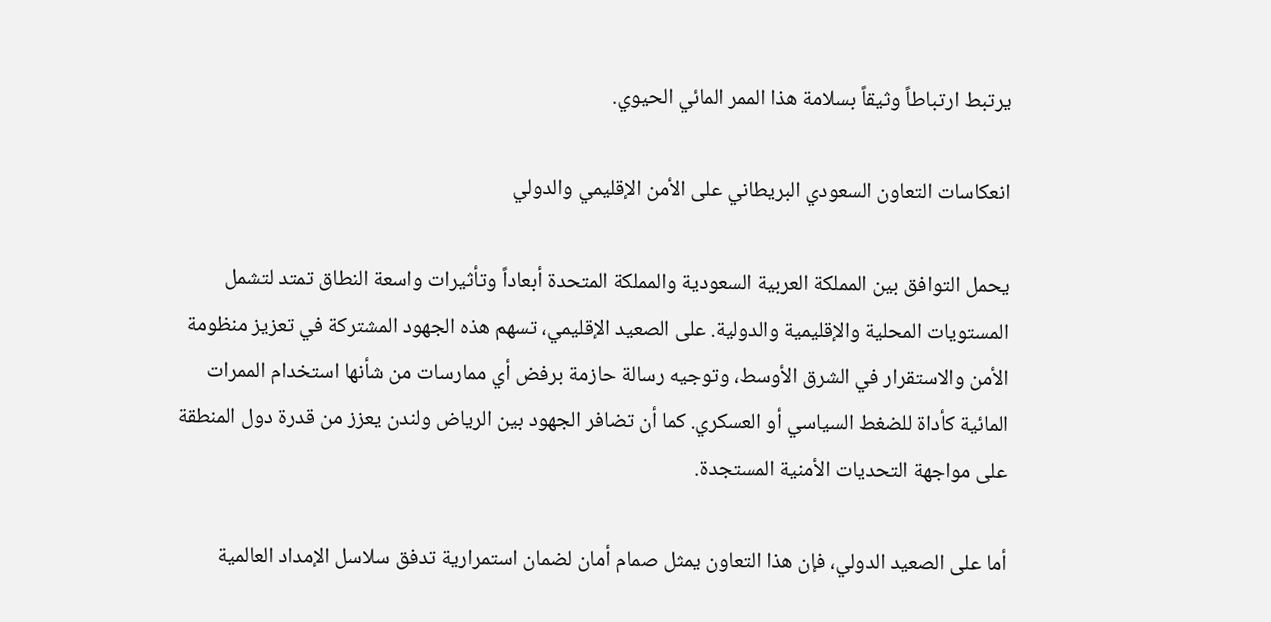يرتبط ارتباطاً وثيقاً بسلامة هذا الممر المائي الحيوي.

انعكاسات التعاون السعودي البريطاني على الأمن الإقليمي والدولي

يحمل التوافق بين المملكة العربية السعودية والمملكة المتحدة أبعاداً وتأثيرات واسعة النطاق تمتد لتشمل المستويات المحلية والإقليمية والدولية. على الصعيد الإقليمي، تسهم هذه الجهود المشتركة في تعزيز منظومة الأمن والاستقرار في الشرق الأوسط، وتوجيه رسالة حازمة برفض أي ممارسات من شأنها استخدام الممرات المائية كأداة للضغط السياسي أو العسكري. كما أن تضافر الجهود بين الرياض ولندن يعزز من قدرة دول المنطقة على مواجهة التحديات الأمنية المستجدة.

أما على الصعيد الدولي، فإن هذا التعاون يمثل صمام أمان لضمان استمرارية تدفق سلاسل الإمداد العالمية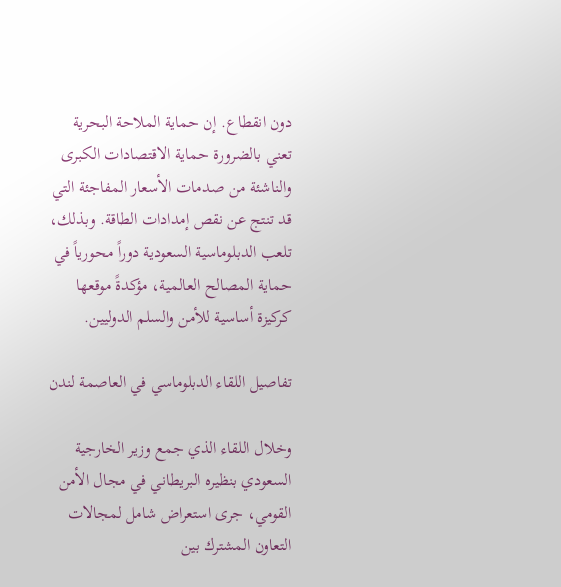دون انقطاع. إن حماية الملاحة البحرية تعني بالضرورة حماية الاقتصادات الكبرى والناشئة من صدمات الأسعار المفاجئة التي قد تنتج عن نقص إمدادات الطاقة. وبذلك، تلعب الدبلوماسية السعودية دوراً محورياً في حماية المصالح العالمية، مؤكدةً موقعها كركيزة أساسية للأمن والسلم الدوليين.

تفاصيل اللقاء الدبلوماسي في العاصمة لندن

وخلال اللقاء الذي جمع وزير الخارجية السعودي بنظيره البريطاني في مجال الأمن القومي، جرى استعراض شامل لمجالات التعاون المشترك بين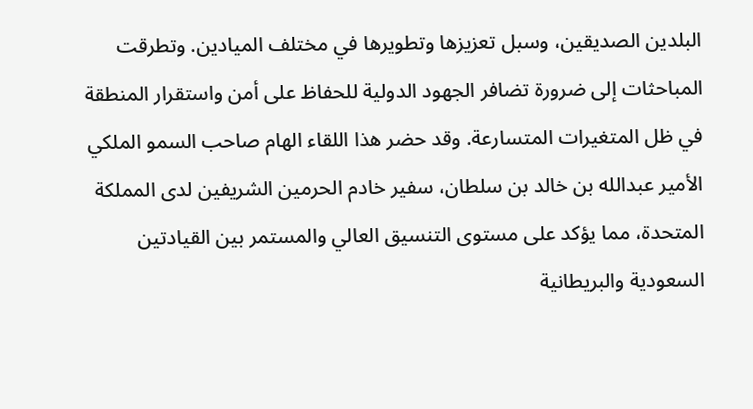البلدين الصديقين، وسبل تعزيزها وتطويرها في مختلف الميادين. وتطرقت المباحثات إلى ضرورة تضافر الجهود الدولية للحفاظ على أمن واستقرار المنطقة في ظل المتغيرات المتسارعة. وقد حضر هذا اللقاء الهام صاحب السمو الملكي الأمير عبدالله بن خالد بن سلطان، سفير خادم الحرمين الشريفين لدى المملكة المتحدة، مما يؤكد على مستوى التنسيق العالي والمستمر بين القيادتين السعودية والبريطانية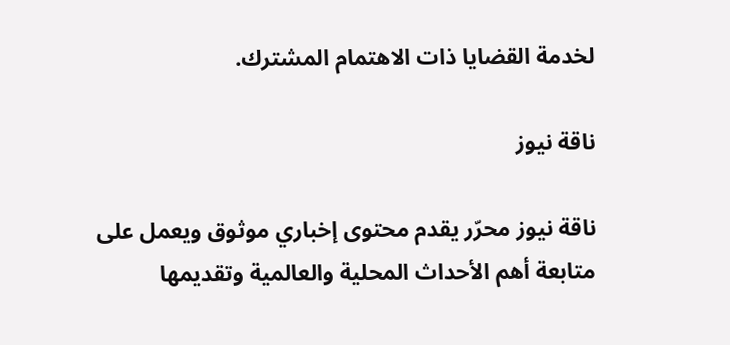لخدمة القضايا ذات الاهتمام المشترك.

ناقة نيوز

ناقة نيوز محرّر يقدم محتوى إخباري موثوق ويعمل على متابعة أهم الأحداث المحلية والعالمية وتقديمها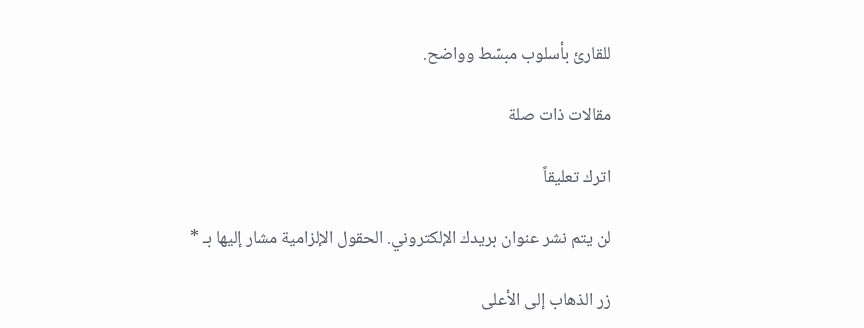للقارئ بأسلوب مبسّط وواضح.

مقالات ذات صلة

اترك تعليقاً

لن يتم نشر عنوان بريدك الإلكتروني. الحقول الإلزامية مشار إليها بـ *

زر الذهاب إلى الأعلى